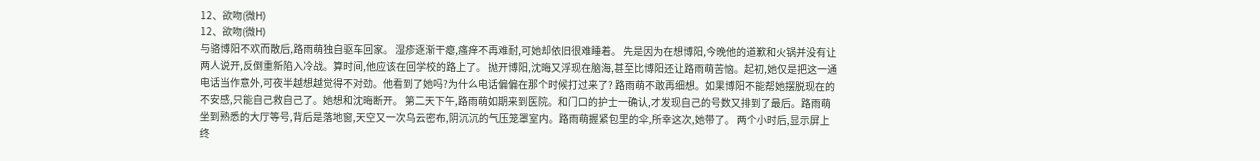12、欲吻(微H)
12、欲吻(微H)
与骆博阳不欢而散后,路雨萌独自驱车回家。 湿疹逐渐干瘪,瘙痒不再难耐,可她却依旧很难睡着。 先是因为在想博阳,今晚他的道歉和火锅并没有让两人说开,反倒重新陷入冷战。算时间,他应该在回学校的路上了。 抛开博阳,沈晦又浮现在脑海,甚至比博阳还让路雨萌苦恼。起初,她仅是把这一通电话当作意外,可夜半越想越觉得不对劲。他看到了她吗?为什么电话偏偏在那个时候打过来了? 路雨萌不敢再细想。如果博阳不能帮她摆脱现在的不安感,只能自己救自己了。她想和沈晦断开。 第二天下午,路雨萌如期来到医院。和门口的护士一确认,才发现自己的号数又排到了最后。路雨萌坐到熟悉的大厅等号,背后是落地窗,天空又一次乌云密布,阴沉沉的气压笼罩室内。路雨萌握紧包里的伞,所幸这次,她带了。 两个小时后,显示屏上终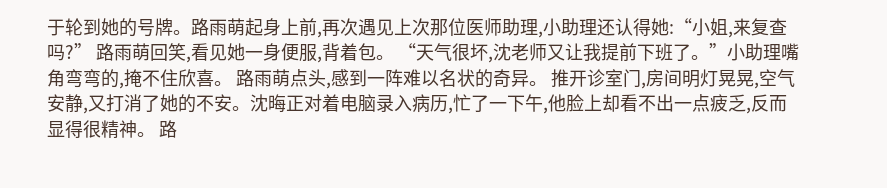于轮到她的号牌。路雨萌起身上前,再次遇见上次那位医师助理,小助理还认得她:“小姐,来复查吗?” 路雨萌回笑,看见她一身便服,背着包。 “天气很坏,沈老师又让我提前下班了。”小助理嘴角弯弯的,掩不住欣喜。 路雨萌点头,感到一阵难以名状的奇异。 推开诊室门,房间明灯晃晃,空气安静,又打消了她的不安。沈晦正对着电脑录入病历,忙了一下午,他脸上却看不出一点疲乏,反而显得很精神。 路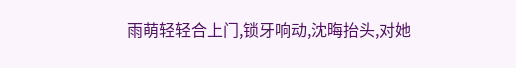雨萌轻轻合上门,锁牙响动,沈晦抬头,对她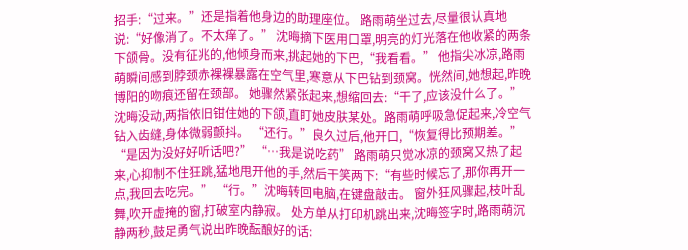招手:“过来。”还是指着他身边的助理座位。 路雨萌坐过去,尽量很认真地说:“好像消了。不太痒了。” 沈晦摘下医用口罩,明亮的灯光落在他收紧的两条下颌骨。没有征兆的,他倾身而来,挑起她的下巴,“我看看。” 他指尖冰凉,路雨萌瞬间感到脖颈赤裸裸暴露在空气里,寒意从下巴钻到颈窝。恍然间,她想起,昨晚博阳的吻痕还留在颈部。 她骤然紧张起来,想缩回去:“干了,应该没什么了。” 沈晦没动,两指依旧钳住她的下颌,直盯她皮肤某处。路雨萌呼吸急促起来,冷空气钻入齿缝,身体微弱颤抖。 “还行。”良久过后,他开口,“恢复得比预期差。” “是因为没好好听话吧?” “…我是说吃药” 路雨萌只觉冰凉的颈窝又热了起来,心抑制不住狂跳,猛地甩开他的手,然后干笑两下:“有些时候忘了,那你再开一点,我回去吃完。” “行。”沈晦转回电脑,在键盘敲击。 窗外狂风骤起,枝叶乱舞,吹开虚掩的窗,打破室内静寂。 处方单从打印机跳出来,沈晦签字时,路雨萌沉静两秒,鼓足勇气说出昨晚酝酿好的话: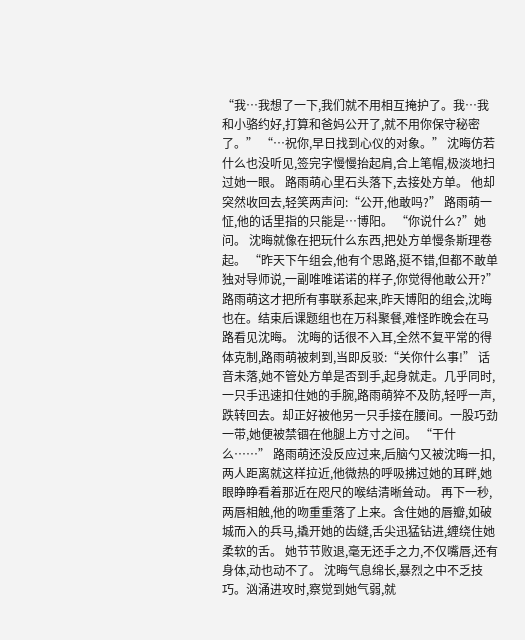“我…我想了一下,我们就不用相互掩护了。我…我和小骆约好,打算和爸妈公开了,就不用你保守秘密了。” “…祝你,早日找到心仪的对象。” 沈晦仿若什么也没听见,签完字慢慢抬起肩,合上笔帽,极淡地扫过她一眼。 路雨萌心里石头落下,去接处方单。 他却突然收回去,轻笑两声问:“公开,他敢吗?” 路雨萌一怔,他的话里指的只能是…博阳。 “你说什么?”她问。 沈晦就像在把玩什么东西,把处方单慢条斯理卷起。 “昨天下午组会,他有个思路,挺不错,但都不敢单独对导师说,一副唯唯诺诺的样子,你觉得他敢公开?” 路雨萌这才把所有事联系起来,昨天博阳的组会,沈晦也在。结束后课题组也在万科聚餐,难怪昨晚会在马路看见沈晦。 沈晦的话很不入耳,全然不复平常的得体克制,路雨萌被刺到,当即反驳:“关你什么事!” 话音未落,她不管处方单是否到手,起身就走。几乎同时,一只手迅速扣住她的手腕,路雨萌猝不及防,轻呼一声,跌转回去。却正好被他另一只手接在腰间。一股巧劲一带,她便被禁锢在他腿上方寸之间。 “干什么……” 路雨萌还没反应过来,后脑勺又被沈晦一扣,两人距离就这样拉近,他微热的呼吸拂过她的耳畔,她眼睁睁看着那近在咫尺的喉结清晰耸动。 再下一秒,两唇相触,他的吻重重落了上来。含住她的唇瓣,如破城而入的兵马,撬开她的齿缝,舌尖迅猛钻进,缠绕住她柔软的舌。 她节节败退,毫无还手之力,不仅嘴唇,还有身体,动也动不了。 沈晦气息绵长,暴烈之中不乏技巧。汹涌进攻时,察觉到她气弱,就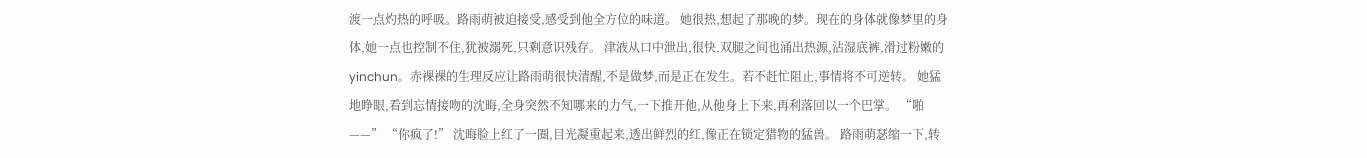渡一点灼热的呼吸。路雨萌被迫接受,感受到他全方位的味道。 她很热,想起了那晚的梦。现在的身体就像梦里的身体,她一点也控制不住,犹被溺死,只剩意识残存。 津液从口中泄出,很快,双腿之间也涌出热源,沾湿底裤,滑过粉嫩的yinchun。赤裸裸的生理反应让路雨萌很快清醒,不是做梦,而是正在发生。若不赶忙阻止,事情将不可逆转。 她猛地睁眼,看到忘情接吻的沈晦,全身突然不知哪来的力气,一下推开他,从他身上下来,再利落回以一个巴掌。 “啪——” “你疯了!” 沈晦脸上红了一圈,目光凝重起来,透出鲜烈的红,像正在锁定猎物的猛兽。 路雨萌瑟缩一下,转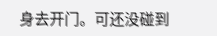身去开门。可还没碰到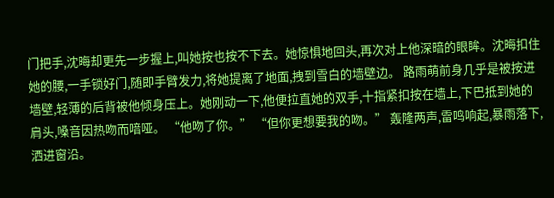门把手,沈晦却更先一步握上,叫她按也按不下去。她惊惧地回头,再次对上他深暗的眼眸。沈晦扣住她的腰,一手锁好门,随即手臂发力,将她提离了地面,拽到雪白的墙壁边。 路雨萌前身几乎是被按进墙壁,轻薄的后背被他倾身压上。她刚动一下,他便拉直她的双手,十指紧扣按在墙上,下巴抵到她的肩头,嗓音因热吻而喑哑。 “他吻了你。” “但你更想要我的吻。” 轰隆两声,雷鸣响起,暴雨落下,洒进窗沿。